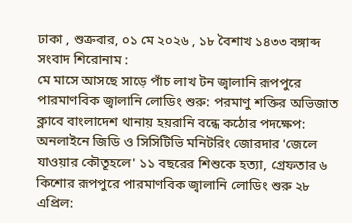ঢাকা , শুক্রবার, ০১ মে ২০২৬ , ১৮ বৈশাখ ১৪৩৩ বঙ্গাব্দ
সংবাদ শিরোনাম :
মে মাসে আসছে সাড়ে পাঁচ লাখ টন জ্বালানি রূপপুরে পারমাণবিক জ্বালানি লোডিং শুরু: পরমাণু শক্তির অভিজাত ক্লাবে বাংলাদেশ থানায় হয়রানি বন্ধে কঠোর পদক্ষেপ: অনলাইনে জিডি ও সিসিটিভি মনিটরিং জোরদার 'জেলে যাওয়ার কৌতূহলে' ১১ বছরের শিশুকে হত্যা, গ্রেফতার ৬ কিশোর রূপপুরে পারমাণবিক জ্বালানি লোডিং শুরু ২৮ এপ্রিল: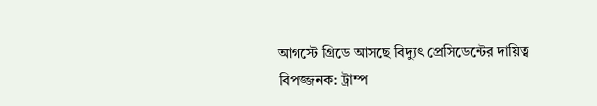আগস্টে গ্রিডে আসছে বিদ্যুৎ প্রেসিডেন্টের দায়িত্ব বিপজ্জনক: ট্রাম্প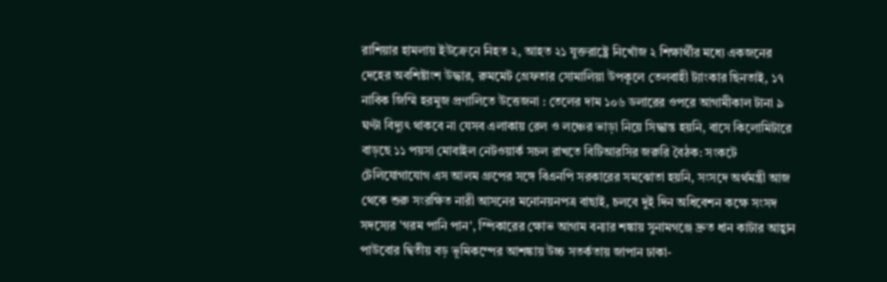রাশিয়ার হামলায় ইউক্রেনে নিহত ২, আহত ২১ যুক্তরাষ্ট্রে নিখোঁজ ২ শিক্ষার্থীর মধ্যে একজনের দেহের অবশিষ্টাংশ উদ্ধার, রুমমেট গ্রেফতার সোমালিয়া উপকূলে তেলবাহী ট্যাংকার ছিনতাই, ১৭ নাবিক জিম্মি হরমুজ প্রণালিতে উত্তেজনা : তেলের দাম ১০৬ ডলারের ওপরে আগামীকাল টানা ৯ ঘণ্টা বিদ্যুৎ থাকবে না যেসব এলাকায় রেল ও লঞ্চের ভাড়া নিয়ে সিদ্ধান্ত হয়নি, বাসে কিলোমিটারে বাড়ছে ১১ পয়সা মোবাইল নেটওয়ার্ক সচল রাখতে বিটিআরসির জরুরি বৈঠক: সংকটে টেলিযোগাযোগ এস আলম গ্রুপের সঙ্গে বিএনপি সরকারের সমঝোতা হয়নি, সংসদে অর্থমন্ত্রী আজ থেকে শুরু সংরক্ষিত নারী আসনের মনোনয়নপত্র বাছাই, চলবে দুই দিন অধিবেশন কক্ষে সংসদ সদস্যের 'গরম পানি পান', স্পিকারের ক্ষোভ আগাম বন্যার শঙ্কায় সুনামগঞ্জে দ্রুত ধান কাটার আহ্বান পাউবোর দ্বিতীয় বড় ভূমিকম্পের আশঙ্কায় উচ্চ সতর্কতায় জাপান ঢাকা-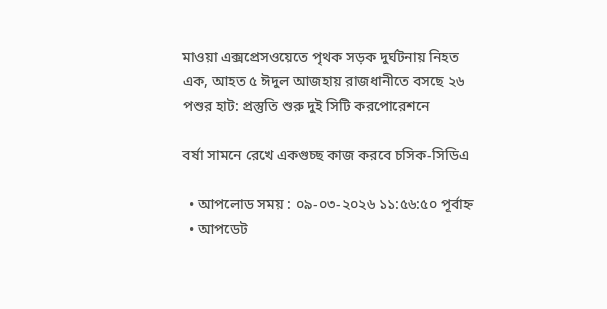মাওয়া এক্সপ্রেসওয়েতে পৃথক সড়ক দুর্ঘটনায় নিহত এক, আহত ৫ ঈদুল আজহায় রাজধানীতে বসছে ২৬ পশুর হাট: প্রস্তুতি শুরু দুই সিটি করপোরেশনে

বর্ষা সামনে রেখে একগুচ্ছ কাজ করবে চসিক-সিডিএ

  • আপলোড সময় : ০৯-০৩-২০২৬ ১১:৫৬:৫০ পূর্বাহ্ন
  • আপডেট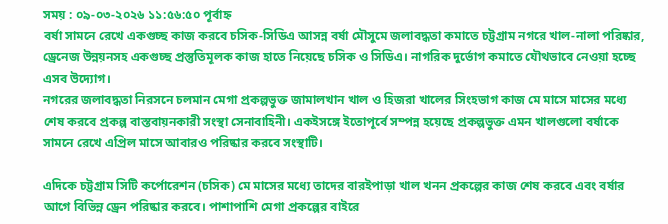সময় : ০৯-০৩-২০২৬ ১১:৫৬:৫০ পূর্বাহ্ন
বর্ষা সামনে রেখে একগুচ্ছ কাজ করবে চসিক-সিডিএ আসন্ন বর্ষা মৌসুমে জলাবদ্ধতা কমাতে চট্টগ্রাম নগরে খাল-নালা পরিষ্কার, ড্রেনেজ উন্নয়নসহ একগুচ্ছ প্রস্তুতিমূলক কাজ হাতে নিয়েছে চসিক ও সিডিএ। নাগরিক দুর্ভোগ কমাতে যৌথভাবে নেওয়া হচ্ছে এসব উদ্যোগ।
নগরের জলাবদ্ধতা নিরসনে চলমান মেগা প্রকল্পভুক্ত জামালখান খাল ও হিজরা খালের সিংহভাগ কাজ মে মাসে মাসের মধ্যে শেষ করবে প্রকল্প বাস্তবায়নকারী সংস্থা সেনাবাহিনী। একইসঙ্গে ইতোপূর্বে সম্পন্ন হয়েছে প্রকল্পভুক্ত এমন খালগুলো বর্ষাকে সামনে রেখে এপ্রিল মাসে আবারও পরিষ্কার করবে সংস্থাটি।

এদিকে চট্টগ্রাম সিটি কর্পোরেশন (চসিক) মে মাসের মধ্যে তাদের বারইপাড়া খাল খনন প্রকল্পের কাজ শেষ করবে এবং বর্ষার আগে বিভিন্ন ড্রেন পরিষ্কার করবে। পাশাপাশি মেগা প্রকল্পের বাইরে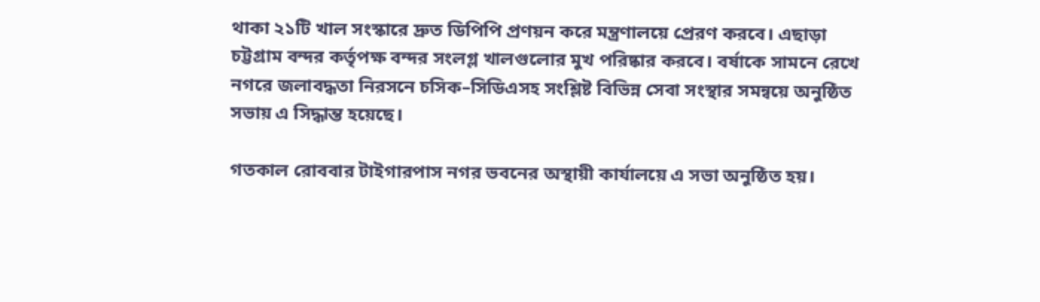থাকা ২১টি খাল সংস্কারে দ্রুত ডিপিপি প্রণয়ন করে মন্ত্রণালয়ে প্রেরণ করবে। এছাড়া চট্টগ্রাম বন্দর কর্তৃপক্ষ বন্দর সংলগ্ল খালগুলোর মুখ পরিষ্কার করবে। বর্ষাকে সামনে রেখে নগরে জলাবদ্ধতা নিরসনে চসিক–সিডিএসহ সংশ্লিষ্ট বিভিন্ন সেবা সংস্থার সমন্বয়ে অনুষ্ঠিত সভায় এ সিদ্ধান্ত হয়েছে।

গতকাল রোববার টাইগারপাস নগর ভবনের অস্থায়ী কার্যালয়ে এ সভা অনুষ্ঠিত হয়।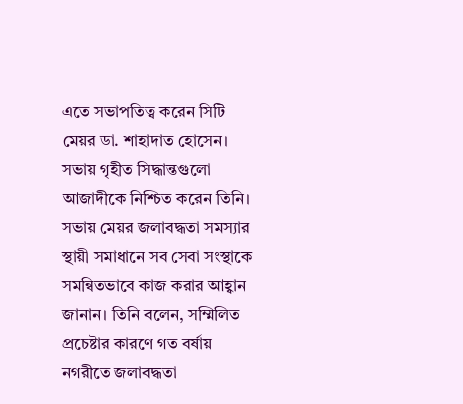এতে সভাপতিত্ব করেন সিটি মেয়র ডা. শাহাদাত হোসেন। সভায় গৃহীত সিদ্ধান্তগুলো আজাদীকে নিশ্চিত করেন তিনি। সভায় মেয়র জলাবদ্ধতা সমস্যার স্থায়ী সমাধানে সব সেবা সংস্থাকে সমন্বিতভাবে কাজ করার আহ্বান জানান। তিনি বলেন, সম্মিলিত প্রচেষ্টার কারণে গত বর্ষায় নগরীতে জলাবদ্ধতা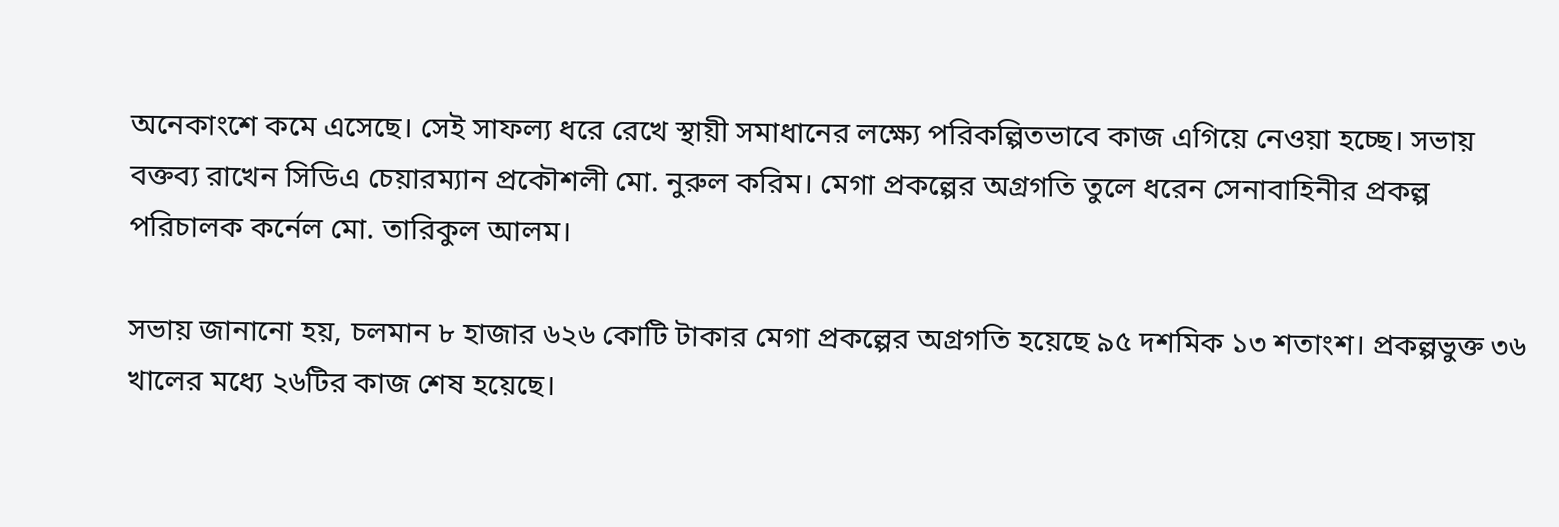অনেকাংশে কমে এসেছে। সেই সাফল্য ধরে রেখে স্থায়ী সমাধানের লক্ষ্যে পরিকল্পিতভাবে কাজ এগিয়ে নেওয়া হচ্ছে। সভায় বক্তব্য রাখেন সিডিএ চেয়ারম্যান প্রকৌশলী মো. নুরুল করিম। মেগা প্রকল্পের অগ্রগতি তুলে ধরেন সেনাবাহিনীর প্রকল্প পরিচালক কর্নেল মো. তারিকুল আলম।

সভায় জানানো হয়, চলমান ৮ হাজার ৬২৬ কোটি টাকার মেগা প্রকল্পের অগ্রগতি হয়েছে ৯৫ দশমিক ১৩ শতাংশ। প্রকল্পভুক্ত ৩৬ খালের মধ্যে ২৬টির কাজ শেষ হয়েছে।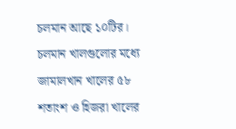চলমান আছে ১০টির। চলমান খালগুলোর মধ্যে জামালখান খালের ৫৮ শতাংশ ও হিজরা খালের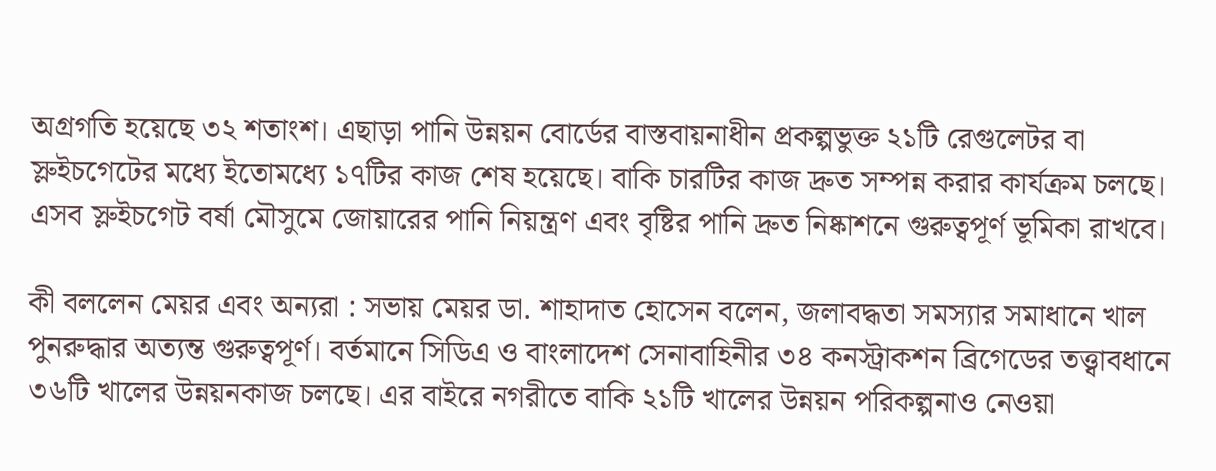অগ্রগতি হয়েছে ৩২ শতাংশ। এছাড়া পানি উন্নয়ন বোর্ডের বাস্তবায়নাধীন প্রকল্পভুক্ত ২১টি রেগুলেটর বা স্লুইচগেটের মধ্যে ইতোমধ্যে ১৭টির কাজ শেষ হয়েছে। বাকি চারটির কাজ দ্রুত সম্পন্ন করার কার্যক্রম চলছে। এসব স্লুইচগেট বর্ষা মৌসুমে জোয়ারের পানি নিয়ন্ত্রণ এবং বৃষ্টির পানি দ্রুত নিষ্কাশনে গুরুত্বপূর্ণ ভূমিকা রাখবে।

কী বললেন মেয়র এবং অন্যরা : সভায় মেয়র ডা. শাহাদাত হোসেন বলেন, জলাবদ্ধতা সমস্যার সমাধানে খাল পুনরুদ্ধার অত্যন্ত গুরুত্বপূর্ণ। বর্তমানে সিডিএ ও বাংলাদেশ সেনাবাহিনীর ৩৪ কনস্ট্রাকশন ব্রিগেডের তত্ত্বাবধানে ৩৬টি খালের উন্নয়নকাজ চলছে। এর বাইরে নগরীতে বাকি ২১টি খালের উন্নয়ন পরিকল্পনাও নেওয়া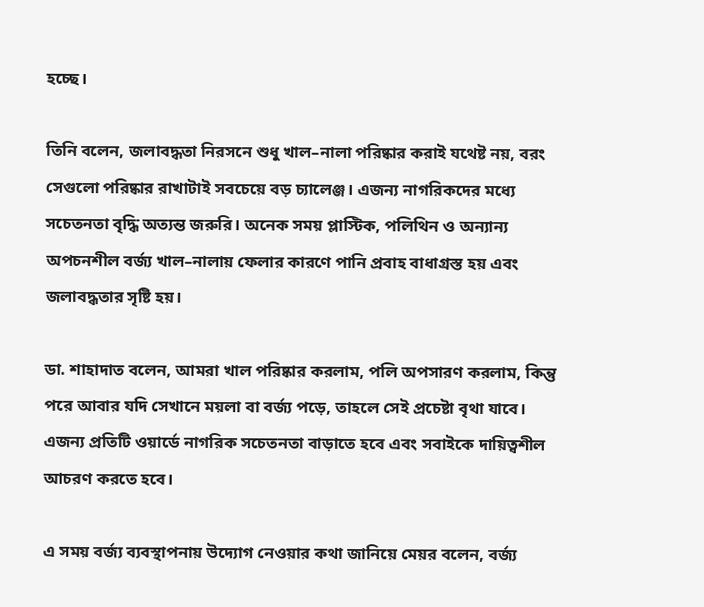হচ্ছে।

তিনি বলেন, জলাবদ্ধতা নিরসনে শুধু খাল–নালা পরিষ্কার করাই যথেষ্ট নয়, বরং সেগুলো পরিষ্কার রাখাটাই সবচেয়ে বড় চ্যালেঞ্জ। এজন্য নাগরিকদের মধ্যে সচেতনতা বৃদ্ধি অত্যন্ত জরুরি। অনেক সময় প্লাস্টিক, পলিথিন ও অন্যান্য অপচনশীল বর্জ্য খাল–নালায় ফেলার কারণে পানি প্রবাহ বাধাগ্রস্ত হয় এবং জলাবদ্ধতার সৃষ্টি হয়।

ডা. শাহাদাত বলেন, আমরা খাল পরিষ্কার করলাম, পলি অপসারণ করলাম, কিন্তু পরে আবার যদি সেখানে ময়লা বা বর্জ্য পড়ে, তাহলে সেই প্রচেষ্টা বৃথা যাবে। এজন্য প্রতিটি ওয়ার্ডে নাগরিক সচেতনতা বাড়াতে হবে এবং সবাইকে দায়িত্বশীল আচরণ করতে হবে।

এ সময় বর্জ্য ব্যবস্থাপনায় উদ্যোগ নেওয়ার কথা জানিয়ে মেয়র বলেন, বর্জ্য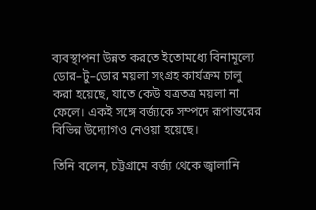ব্যবস্থাপনা উন্নত করতে ইতোমধ্যে বিনামূল্যে ডোর–টু–ডোর ময়লা সংগ্রহ কার্যক্রম চালু করা হয়েছে, যাতে কেউ যত্রতত্র ময়লা না ফেলে। একই সঙ্গে বর্জ্যকে সম্পদে রূপান্তরের বিভিন্ন উদ্যোগও নেওয়া হয়েছে।

তিনি বলেন, চট্টগ্রামে বর্জ্য থেকে জ্বালানি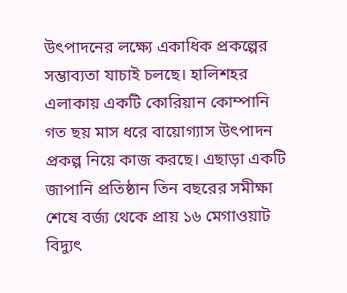উৎপাদনের লক্ষ্যে একাধিক প্রকল্পের সম্ভাব্যতা যাচাই চলছে। হালিশহর এলাকায় একটি কোরিয়ান কোম্পানি গত ছয় মাস ধরে বায়োগ্যাস উৎপাদন প্রকল্প নিয়ে কাজ করছে। এছাড়া একটি জাপানি প্রতিষ্ঠান তিন বছরের সমীক্ষা শেষে বর্জ্য থেকে প্রায় ১৬ মেগাওয়াট বিদ্যুৎ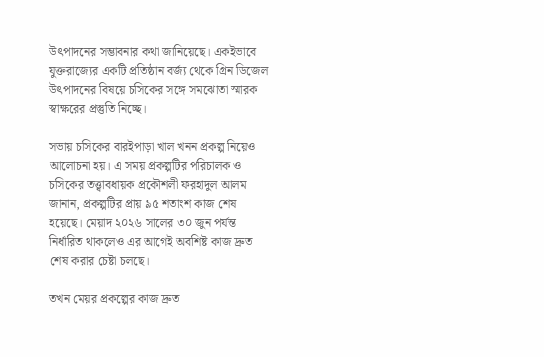উৎপাদনের সম্ভাবনার কথা জানিয়েছে। একইভাবে যুক্তরাজ্যের একটি প্রতিষ্ঠান বর্জ্য থেকে গ্রিন ডিজেল উৎপাদনের বিষয়ে চসিকের সঙ্গে সমঝোতা স্মারক স্বাক্ষরের প্রস্তুতি নিচ্ছে।

সভায় চসিকের বারইপাড়া খাল খনন প্রকল্প নিয়েও আলোচনা হয়। এ সময় প্রকল্পটির পরিচালক ও চসিকের তত্ত্বাবধায়ক প্রকৌশলী ফরহাদুল আলম জানান, প্রকল্পটির প্রায় ৯৫ শতাংশ কাজ শেষ হয়েছে। মেয়াদ ২০২৬ সালের ৩০ জুন পর্যন্ত নির্ধারিত থাকলেও এর আগেই অবশিষ্ট কাজ দ্রুত শেষ করার চেষ্টা চলছে।

তখন মেয়র প্রকল্পের কাজ দ্রুত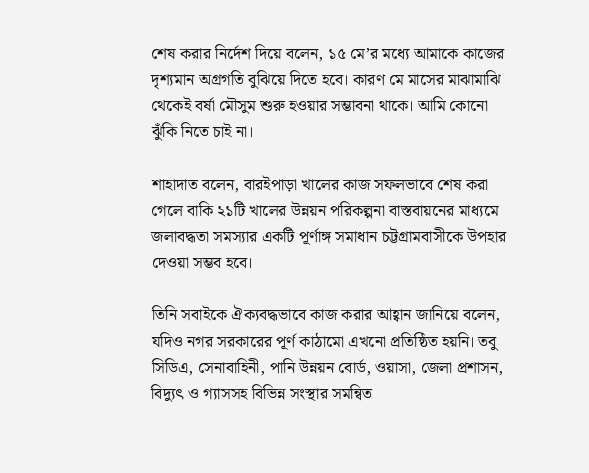শেষ করার নির্দেশ দিয়ে বলেন, ১৫ মে’র মধ্যে আমাকে কাজের দৃশ্যমান অগ্রগতি বুঝিয়ে দিতে হবে। কারণ মে মাসের মাঝামাঝি থেকেই বর্ষা মৌসুম শুরু হওয়ার সম্ভাবনা থাকে। আমি কোনো ঝুঁকি নিতে চাই না।

শাহাদাত বলেন, বারইপাড়া খালের কাজ সফলভাবে শেষ করা গেলে বাকি ২১টি খালের উন্নয়ন পরিকল্পনা বাস্তবায়নের মাধ্যমে জলাবদ্ধতা সমস্যার একটি পূর্ণাঙ্গ সমাধান চট্টগ্রামবাসীকে উপহার দেওয়া সম্ভব হবে।

তিনি সবাইকে ঐক্যবদ্ধভাবে কাজ করার আহ্বান জানিয়ে বলেন, যদিও নগর সরকারের পূর্ণ কাঠামো এখনো প্রতিষ্ঠিত হয়নি। তবু সিডিএ, সেনাবাহিনী, পানি উন্নয়ন বোর্ড, ওয়াসা, জেলা প্রশাসন, বিদ্যুৎ ও গ্যাসসহ বিভিন্ন সংস্থার সমন্বিত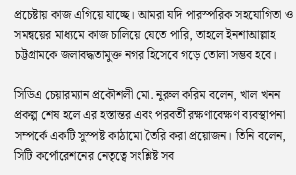প্রচেষ্টায় কাজ এগিয়ে যাচ্ছে। আমরা যদি পারস্পরিক সহযোগিতা ও সমন্বয়ের মাধ্যমে কাজ চালিয়ে যেতে পারি, তাহলে ইনশাআল্লাহ চট্টগ্রামকে জলাবদ্ধতামুক্ত নগর হিসেবে গড়ে তোলা সম্ভব হবে।

সিডিএ চেয়ারম্যান প্রকৌশলী মো. নুরুল করিম বলেন, খাল খনন প্রকল্প শেষ হলে এর হস্তান্তর এবং পরবর্তী রক্ষণাবেক্ষণ ব্যবস্থাপনা সম্পর্কে একটি সুস্পষ্ট কাঠামো তৈরি করা প্রয়োজন। তিনি বলেন, সিটি কর্পোরেশনের নেতৃত্বে সংশ্লিষ্ট সব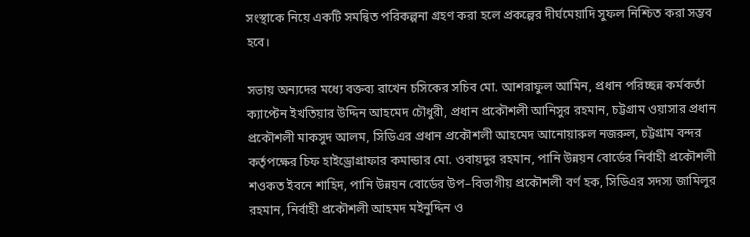সংস্থাকে নিয়ে একটি সমন্বিত পরিকল্পনা গ্রহণ করা হলে প্রকল্পের দীর্ঘমেয়াদি সুফল নিশ্চিত করা সম্ভব হবে।

সভায় অন্যদের মধ্যে বক্তব্য রাখেন চসিকের সচিব মো. আশরাফুল আমিন, প্রধান পরিচ্ছন্ন কর্মকর্তা ক্যাপ্টেন ইখতিয়ার উদ্দিন আহমেদ চৌধুরী, প্রধান প্রকৌশলী আনিসুর রহমান, চট্টগ্রাম ওয়াসার প্রধান প্রকৌশলী মাকসুদ আলম, সিডিএর প্রধান প্রকৌশলী আহমেদ আনোয়ারুল নজরুল, চট্টগ্রাম বন্দর কর্তৃপক্ষের চিফ হাইড্রোগ্রাফার কমান্ডার মো. ওবায়দুর রহমান, পানি উন্নয়ন বোর্ডের নির্বাহী প্রকৌশলী শওকত ইবনে শাহিদ, পানি উন্নয়ন বোর্ডের উপ–বিভাগীয় প্রকৌশলী বর্ণ হক, সিডিএর সদস্য জামিলুর রহমান, নির্বাহী প্রকৌশলী আহমদ মইনুদ্দিন ও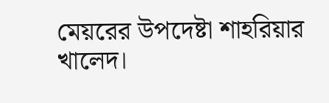মেয়রের উপদেষ্টা শাহরিয়ার খালেদ।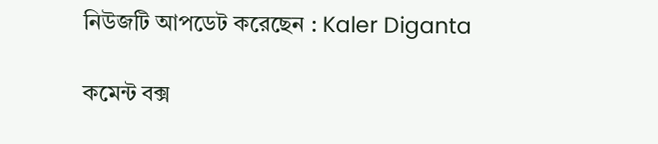নিউজটি আপডেট করেছেন : Kaler Diganta

কমেন্ট বক্স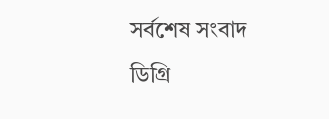সর্বশেষ সংবাদ
ডিগ্রি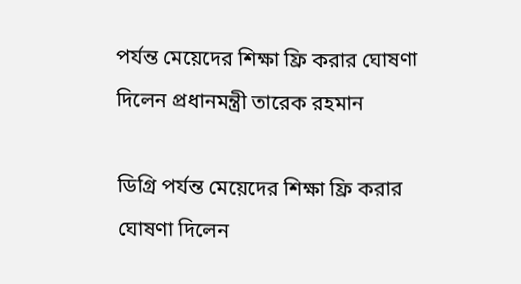পর্যন্ত মেয়েদের শিক্ষা ফ্রি করার ঘোষণা দিলেন প্রধানমন্ত্রী তারেক রহমান

ডিগ্রি পর্যন্ত মেয়েদের শিক্ষা ফ্রি করার ঘোষণা দিলেন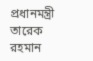প্রধানমন্ত্রী তারেক রহমান